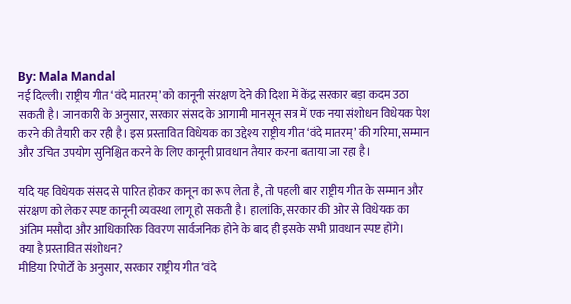By: Mala Mandal
नई दिल्ली। राष्ट्रीय गीत ‘वंदे मातरम्’ को कानूनी संरक्षण देने की दिशा में केंद्र सरकार बड़ा कदम उठा सकती है। जानकारी के अनुसार, सरकार संसद के आगामी मानसून सत्र में एक नया संशोधन विधेयक पेश करने की तैयारी कर रही है। इस प्रस्तावित विधेयक का उद्देश्य राष्ट्रीय गीत ‘वंदे मातरम्’ की गरिमा, सम्मान और उचित उपयोग सुनिश्चित करने के लिए कानूनी प्रावधान तैयार करना बताया जा रहा है।

यदि यह विधेयक संसद से पारित होकर कानून का रूप लेता है, तो पहली बार राष्ट्रीय गीत के सम्मान और संरक्षण को लेकर स्पष्ट कानूनी व्यवस्था लागू हो सकती है। हालांकि, सरकार की ओर से विधेयक का अंतिम मसौदा और आधिकारिक विवरण सार्वजनिक होने के बाद ही इसके सभी प्रावधान स्पष्ट होंगे।
क्या है प्रस्तावित संशोधन?
मीडिया रिपोर्टों के अनुसार, सरकार राष्ट्रीय गीत ‘वंदे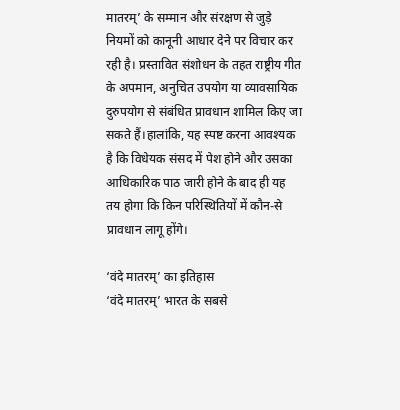मातरम्’ के सम्मान और संरक्षण से जुड़े नियमों को कानूनी आधार देने पर विचार कर रही है। प्रस्तावित संशोधन के तहत राष्ट्रीय गीत के अपमान, अनुचित उपयोग या व्यावसायिक दुरुपयोग से संबंधित प्रावधान शामिल किए जा सकते हैं।हालांकि, यह स्पष्ट करना आवश्यक है कि विधेयक संसद में पेश होने और उसका आधिकारिक पाठ जारी होने के बाद ही यह तय होगा कि किन परिस्थितियों में कौन-से प्रावधान लागू होंगे।

‘वंदे मातरम्’ का इतिहास
‘वंदे मातरम्’ भारत के सबसे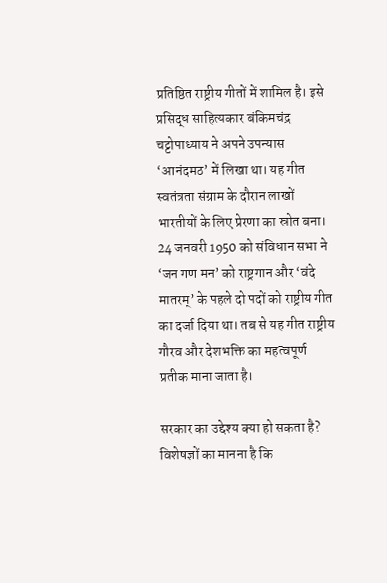प्रतिष्ठित राष्ट्रीय गीतों में शामिल है। इसे प्रसिद्ध साहित्यकार बंकिमचंद्र चट्टोपाध्याय ने अपने उपन्यास ‘आनंदमठ’ में लिखा था। यह गीत स्वतंत्रता संग्राम के दौरान लाखों भारतीयों के लिए प्रेरणा का स्रोत बना। 24 जनवरी 1950 को संविधान सभा ने ‘जन गण मन’ को राष्ट्रगान और ‘वंदे मातरम्’ के पहले दो पदों को राष्ट्रीय गीत का दर्जा दिया था। तब से यह गीत राष्ट्रीय गौरव और देशभक्ति का महत्वपूर्ण प्रतीक माना जाता है।

सरकार का उद्देश्य क्या हो सकता है?
विशेषज्ञों का मानना है कि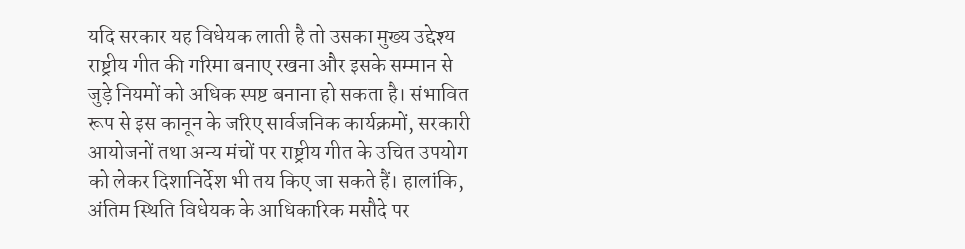यदि सरकार यह विधेयक लाती है तो उसका मुख्य उद्देश्य राष्ट्रीय गीत की गरिमा बनाए रखना और इसके सम्मान से जुड़े नियमों को अधिक स्पष्ट बनाना हो सकता है। संभावित रूप से इस कानून के जरिए सार्वजनिक कार्यक्रमों, सरकारी आयोजनों तथा अन्य मंचों पर राष्ट्रीय गीत के उचित उपयोग को लेकर दिशानिर्देश भी तय किए जा सकते हैं। हालांकि, अंतिम स्थिति विधेयक के आधिकारिक मसौदे पर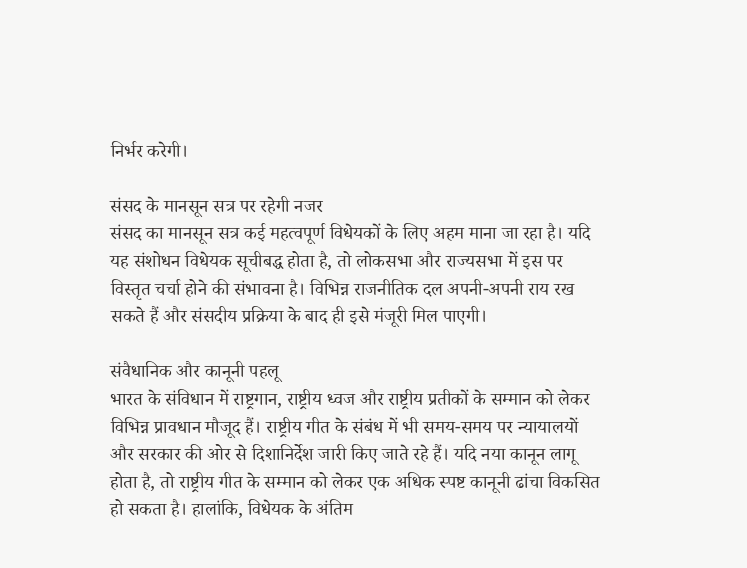निर्भर करेगी।

संसद के मानसून सत्र पर रहेगी नजर
संसद का मानसून सत्र कई महत्वपूर्ण विधेयकों के लिए अहम माना जा रहा है। यदि यह संशोधन विधेयक सूचीबद्ध होता है, तो लोकसभा और राज्यसभा में इस पर विस्तृत चर्चा होने की संभावना है। विभिन्न राजनीतिक दल अपनी-अपनी राय रख सकते हैं और संसदीय प्रक्रिया के बाद ही इसे मंजूरी मिल पाएगी।

संवैधानिक और कानूनी पहलू
भारत के संविधान में राष्ट्रगान, राष्ट्रीय ध्वज और राष्ट्रीय प्रतीकों के सम्मान को लेकर विभिन्न प्रावधान मौजूद हैं। राष्ट्रीय गीत के संबंध में भी समय-समय पर न्यायालयों और सरकार की ओर से दिशानिर्देश जारी किए जाते रहे हैं। यदि नया कानून लागू होता है, तो राष्ट्रीय गीत के सम्मान को लेकर एक अधिक स्पष्ट कानूनी ढांचा विकसित हो सकता है। हालांकि, विधेयक के अंतिम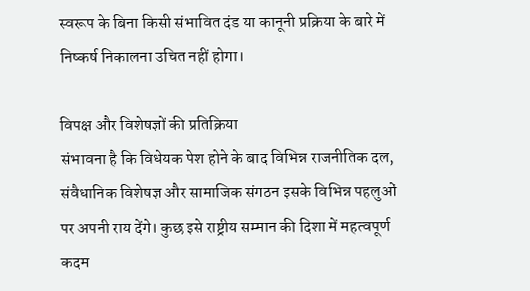स्वरूप के बिना किसी संभावित दंड या कानूनी प्रक्रिया के बारे में निष्कर्ष निकालना उचित नहीं होगा।

विपक्ष और विशेषज्ञों की प्रतिक्रिया
संभावना है कि विधेयक पेश होने के बाद विभिन्न राजनीतिक दल, संवैधानिक विशेषज्ञ और सामाजिक संगठन इसके विभिन्न पहलुओं पर अपनी राय देंगे। कुछ इसे राष्ट्रीय सम्मान की दिशा में महत्वपूर्ण कदम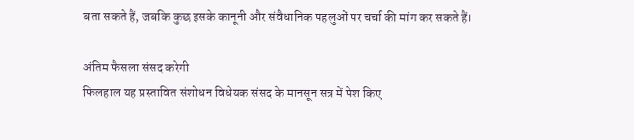बता सकते हैं, जबकि कुछ इसके कानूनी और संवैधानिक पहलुओं पर चर्चा की मांग कर सकते हैं।

अंतिम फैसला संसद करेगी
फिलहाल यह प्रस्तावित संशोधन विधेयक संसद के मानसून सत्र में पेश किए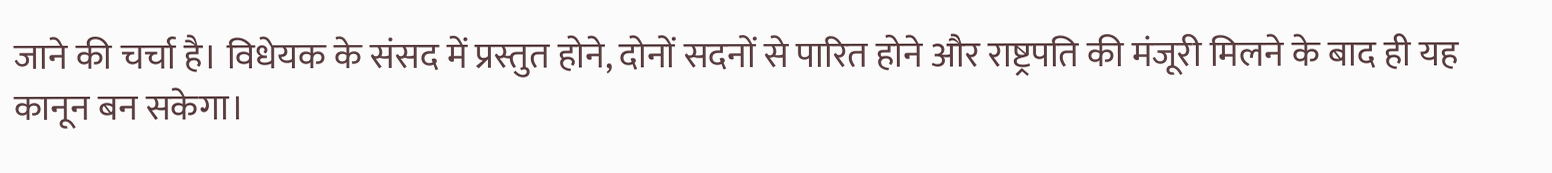जाने की चर्चा है। विधेयक के संसद में प्रस्तुत होने, दोनों सदनों से पारित होने और राष्ट्रपति की मंजूरी मिलने के बाद ही यह कानून बन सकेगा।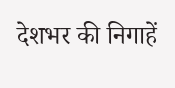देशभर की निगाहें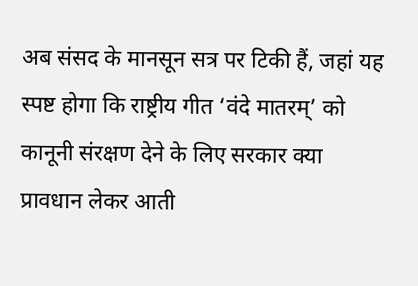अब संसद के मानसून सत्र पर टिकी हैं, जहां यह स्पष्ट होगा कि राष्ट्रीय गीत ‘वंदे मातरम्’ को कानूनी संरक्षण देने के लिए सरकार क्या प्रावधान लेकर आती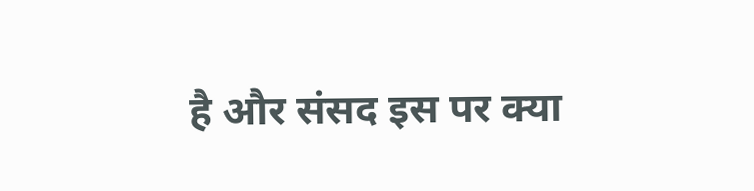है और संसद इस पर क्या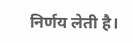निर्णय लेती है।